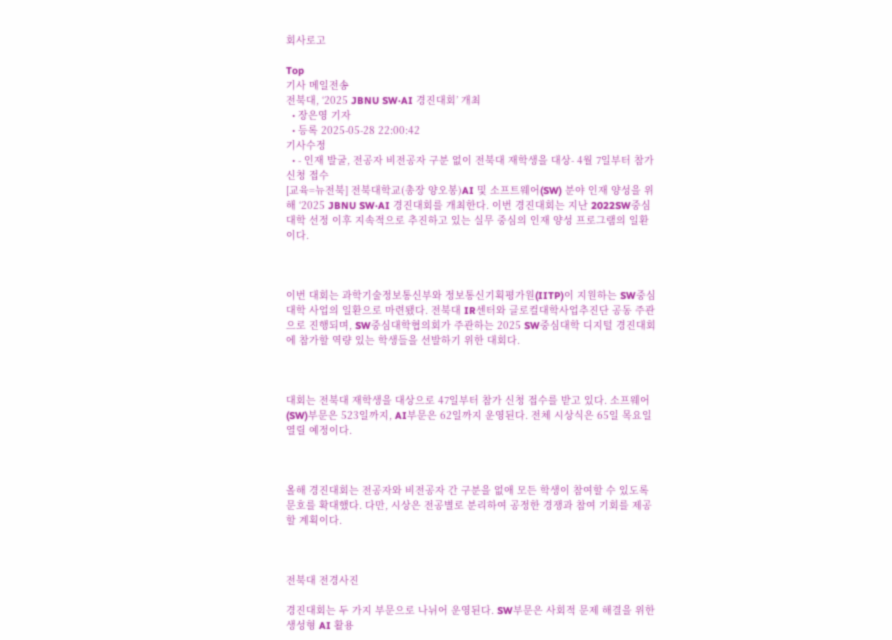회사로고

Top
기사 메일전송
전북대, ‘2025 JBNU SW·AI 경진대회’ 개최
  • 장은영 기자
  • 등록 2025-05-28 22:00:42
기사수정
  • - 인재 발굴, 전공자 비전공자 구분 없이 전북대 재학생을 대상- 4월 7일부터 참가 신청 접수
[교육=뉴전북] 전북대학교(총장 양오봉)AI 및 소프트웨어(SW) 분야 인재 양성을 위해 ‘2025 JBNU SW·AI 경진대회를 개최한다. 이번 경진대회는 지난 2022SW중심대학 선정 이후 지속적으로 추진하고 있는 실무 중심의 인재 양성 프로그램의 일환이다.



이번 대회는 과학기술정보통신부와 정보통신기획평가원(IITP)이 지원하는 SW중심대학 사업의 일환으로 마련됐다. 전북대 IR센터와 글로컬대학사업추진단 공동 주관으로 진행되며, SW중심대학협의회가 주관하는 2025 SW중심대학 디지털 경진대회에 참가할 역량 있는 학생들을 선발하기 위한 대회다.



대회는 전북대 재학생을 대상으로 47일부터 참가 신청 접수를 받고 있다. 소프웨어(SW)부문은 523일까지, AI부문은 62일까지 운영된다. 전체 시상식은 65일 목요일 열릴 예정이다.



올해 경진대회는 전공자와 비전공자 간 구분을 없애 모든 학생이 참여할 수 있도록 문호를 확대했다. 다만, 시상은 전공별로 분리하여 공정한 경쟁과 참여 기회를 제공할 계획이다.



전북대 전경사진

경진대회는 두 가지 부문으로 나뉘어 운영된다. SW부문은 사회적 문제 해결을 위한 생성형 AI 활용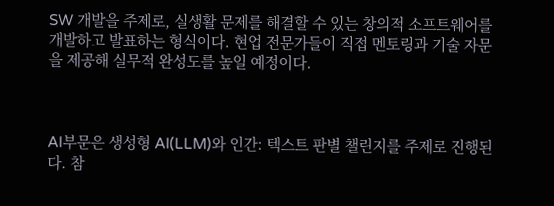SW 개발을 주제로, 실생활 문제를 해결할 수 있는 창의적 소프트웨어를 개발하고 발표하는 형식이다. 현업 전문가들이 직접 멘토링과 기술 자문을 제공해 실무적 완성도를 높일 예정이다.



AI부문은 생성형 AI(LLM)와 인간: 텍스트 판별 챌린지를 주제로 진행된다. 참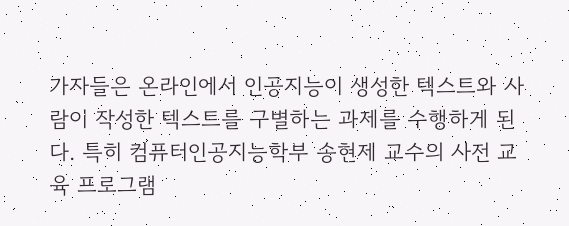가자들은 온라인에서 인공지능이 생성한 텍스트와 사람이 작성한 텍스트를 구별하는 과제를 수행하게 된다. 특히 컴퓨터인공지능학부 송현제 교수의 사전 교육 프로그램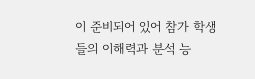이 준비되어 있어 참가 학생들의 이해력과 분석 능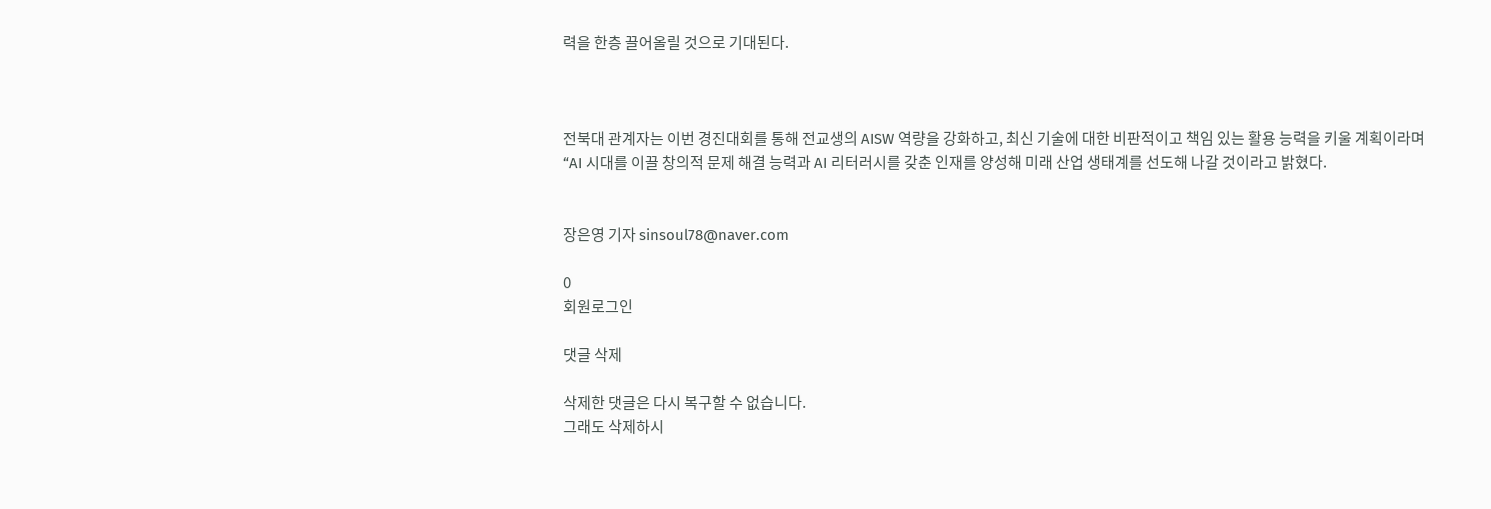력을 한층 끌어올릴 것으로 기대된다.



전북대 관계자는 이번 경진대회를 통해 전교생의 AISW 역량을 강화하고, 최신 기술에 대한 비판적이고 책임 있는 활용 능력을 키울 계획이라며 “AI 시대를 이끌 창의적 문제 해결 능력과 AI 리터러시를 갖춘 인재를 양성해 미래 산업 생태계를 선도해 나갈 것이라고 밝혔다.


장은영 기자 sinsoul78@naver.com

0
회원로그인

댓글 삭제

삭제한 댓글은 다시 복구할 수 없습니다.
그래도 삭제하시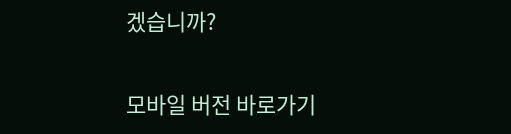겠습니까?

모바일 버전 바로가기